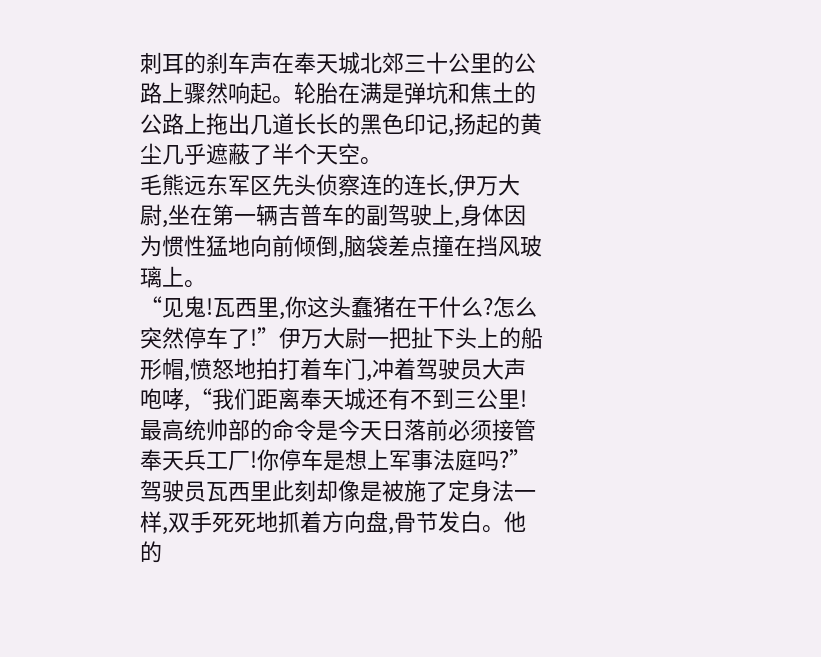刺耳的刹车声在奉天城北郊三十公里的公路上骤然响起。轮胎在满是弹坑和焦土的公路上拖出几道长长的黑色印记,扬起的黄尘几乎遮蔽了半个天空。
毛熊远东军区先头侦察连的连长,伊万大尉,坐在第一辆吉普车的副驾驶上,身体因为惯性猛地向前倾倒,脑袋差点撞在挡风玻璃上。
“见鬼!瓦西里,你这头蠢猪在干什么?怎么突然停车了!”伊万大尉一把扯下头上的船形帽,愤怒地拍打着车门,冲着驾驶员大声咆哮,“我们距离奉天城还有不到三公里!最高统帅部的命令是今天日落前必须接管奉天兵工厂!你停车是想上军事法庭吗?”
驾驶员瓦西里此刻却像是被施了定身法一样,双手死死地抓着方向盘,骨节发白。他的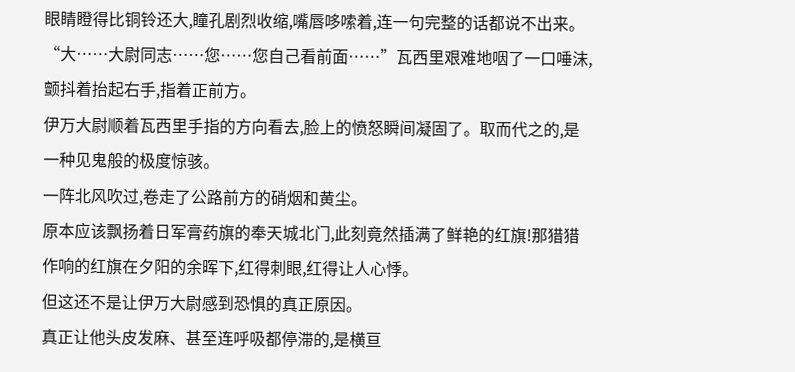眼睛瞪得比铜铃还大,瞳孔剧烈收缩,嘴唇哆嗦着,连一句完整的话都说不出来。
“大……大尉同志……您……您自己看前面……”瓦西里艰难地咽了一口唾沫,颤抖着抬起右手,指着正前方。
伊万大尉顺着瓦西里手指的方向看去,脸上的愤怒瞬间凝固了。取而代之的,是一种见鬼般的极度惊骇。
一阵北风吹过,卷走了公路前方的硝烟和黄尘。
原本应该飘扬着日军膏药旗的奉天城北门,此刻竟然插满了鲜艳的红旗!那猎猎作响的红旗在夕阳的余晖下,红得刺眼,红得让人心悸。
但这还不是让伊万大尉感到恐惧的真正原因。
真正让他头皮发麻、甚至连呼吸都停滞的,是横亘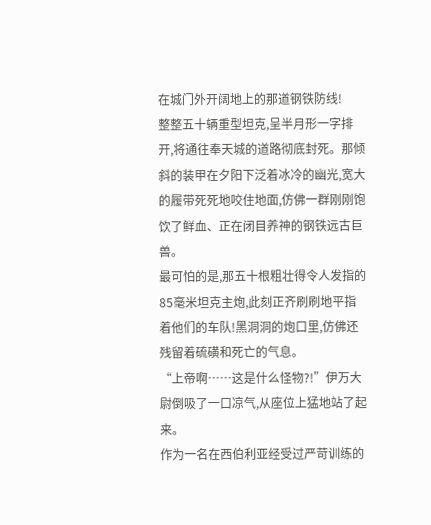在城门外开阔地上的那道钢铁防线!
整整五十辆重型坦克,呈半月形一字排开,将通往奉天城的道路彻底封死。那倾斜的装甲在夕阳下泛着冰冷的幽光,宽大的履带死死地咬住地面,仿佛一群刚刚饱饮了鲜血、正在闭目养神的钢铁远古巨兽。
最可怕的是,那五十根粗壮得令人发指的85毫米坦克主炮,此刻正齐刷刷地平指着他们的车队!黑洞洞的炮口里,仿佛还残留着硫磺和死亡的气息。
“上帝啊……这是什么怪物?!”伊万大尉倒吸了一口凉气,从座位上猛地站了起来。
作为一名在西伯利亚经受过严苛训练的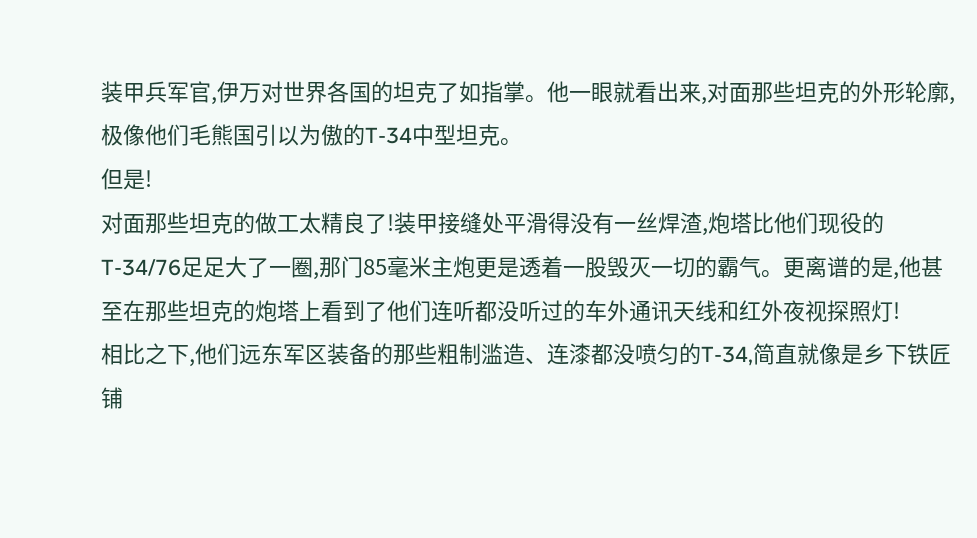装甲兵军官,伊万对世界各国的坦克了如指掌。他一眼就看出来,对面那些坦克的外形轮廓,极像他们毛熊国引以为傲的T-34中型坦克。
但是!
对面那些坦克的做工太精良了!装甲接缝处平滑得没有一丝焊渣,炮塔比他们现役的T-34/76足足大了一圈,那门85毫米主炮更是透着一股毁灭一切的霸气。更离谱的是,他甚至在那些坦克的炮塔上看到了他们连听都没听过的车外通讯天线和红外夜视探照灯!
相比之下,他们远东军区装备的那些粗制滥造、连漆都没喷匀的T-34,简直就像是乡下铁匠铺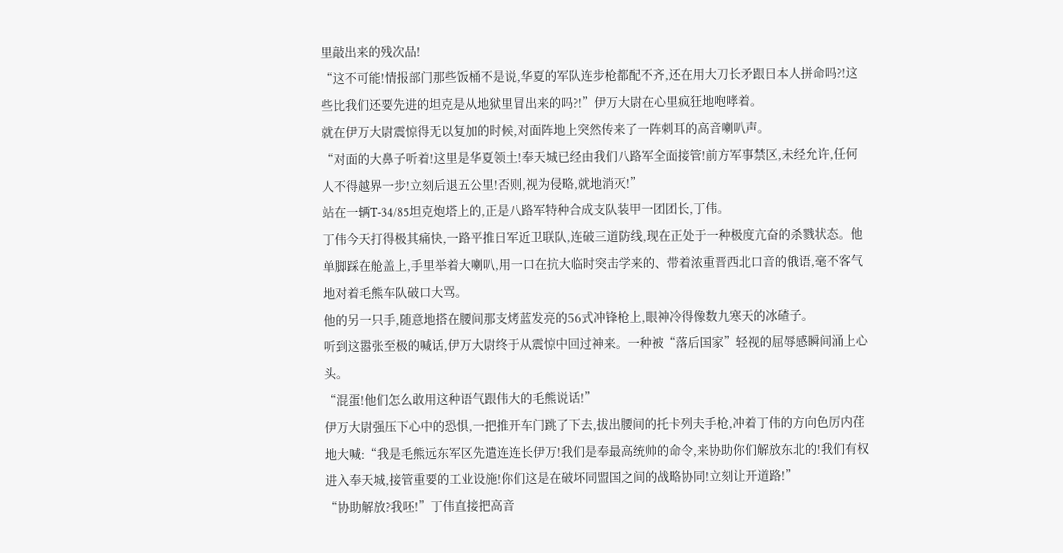里敲出来的残次品!
“这不可能!情报部门那些饭桶不是说,华夏的军队连步枪都配不齐,还在用大刀长矛跟日本人拼命吗?!这些比我们还要先进的坦克是从地狱里冒出来的吗?!”伊万大尉在心里疯狂地咆哮着。
就在伊万大尉震惊得无以复加的时候,对面阵地上突然传来了一阵刺耳的高音喇叭声。
“对面的大鼻子听着!这里是华夏领土!奉天城已经由我们八路军全面接管!前方军事禁区,未经允许,任何人不得越界一步!立刻后退五公里!否则,视为侵略,就地消灭!”
站在一辆T-34/85坦克炮塔上的,正是八路军特种合成支队装甲一团团长,丁伟。
丁伟今天打得极其痛快,一路平推日军近卫联队,连破三道防线,现在正处于一种极度亢奋的杀戮状态。他单脚踩在舱盖上,手里举着大喇叭,用一口在抗大临时突击学来的、带着浓重晋西北口音的俄语,毫不客气地对着毛熊车队破口大骂。
他的另一只手,随意地搭在腰间那支烤蓝发亮的56式冲锋枪上,眼神冷得像数九寒天的冰碴子。
听到这嚣张至极的喊话,伊万大尉终于从震惊中回过神来。一种被“落后国家”轻视的屈辱感瞬间涌上心头。
“混蛋!他们怎么敢用这种语气跟伟大的毛熊说话!”
伊万大尉强压下心中的恐惧,一把推开车门跳了下去,拔出腰间的托卡列夫手枪,冲着丁伟的方向色厉内荏地大喊:“我是毛熊远东军区先遣连连长伊万!我们是奉最高统帅的命令,来协助你们解放东北的!我们有权进入奉天城,接管重要的工业设施!你们这是在破坏同盟国之间的战略协同!立刻让开道路!”
“协助解放?我呸!”丁伟直接把高音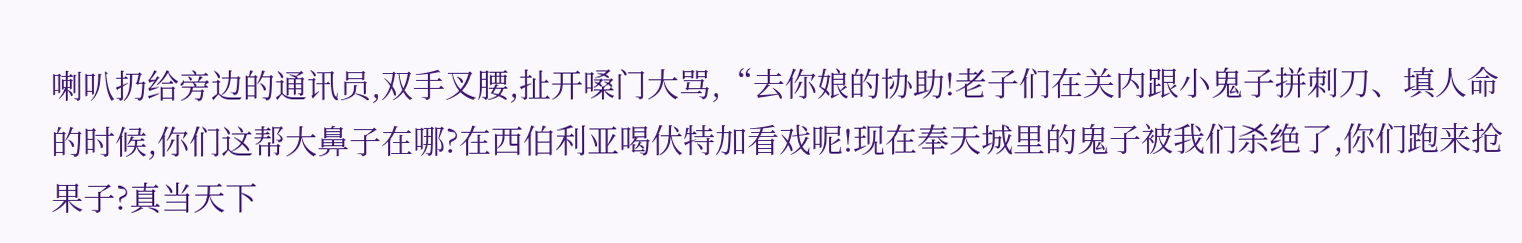喇叭扔给旁边的通讯员,双手叉腰,扯开嗓门大骂,“去你娘的协助!老子们在关内跟小鬼子拼刺刀、填人命的时候,你们这帮大鼻子在哪?在西伯利亚喝伏特加看戏呢!现在奉天城里的鬼子被我们杀绝了,你们跑来抢果子?真当天下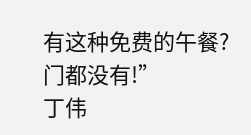有这种免费的午餐?门都没有!”
丁伟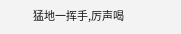猛地一挥手,厉声喝